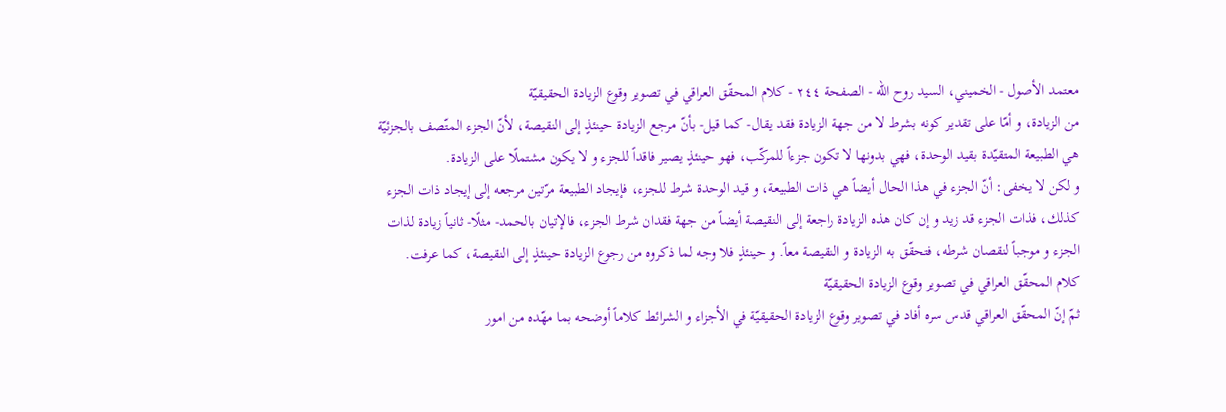معتمد الأصول - الخميني، السيد روح الله - الصفحة ٢٤٤ - كلام المحقّق العراقي في تصوير وقوع الزيادة الحقيقيّة
من الزيادة، و أمّا على تقدير كونه بشرط لا من جهة الزيادة فقد يقال- كما قيل- بأنّ مرجع الزيادة حينئذٍ إلى النقيصة، لأنّ الجزء المتّصف بالجزئيّة هي الطبيعة المتقيّدة بقيد الوحدة، فهي بدونها لا تكون جزءاً للمركّب، فهو حينئذٍ يصير فاقداً للجزء و لا يكون مشتملًا على الزيادة.
و لكن لا يخفى: أنّ الجزء في هذا الحال أيضاً هي ذات الطبيعة، و قيد الوحدة شرط للجزء، فإيجاد الطبيعة مرّتين مرجعه إلى إيجاد ذات الجزء كذلك، فذات الجزء قد زيد و إن كان هذه الزيادة راجعة إلى النقيصة أيضاً من جهة فقدان شرط الجزء، فالإتيان بالحمد- مثلًا- ثانياً زيادة لذات الجزء و موجباً لنقصان شرطه، فتحقّق به الزيادة و النقيصة معاً. و حينئذٍ فلا وجه لما ذكروه من رجوع الزيادة حينئذٍ إلى النقيصة، كما عرفت.
كلام المحقّق العراقي في تصوير وقوع الزيادة الحقيقيّة
ثمّ إنّ المحقّق العراقي قدس سره أفاد في تصوير وقوع الزيادة الحقيقيّة في الأجزاء و الشرائط كلاماً أوضحه بما مهّده من امور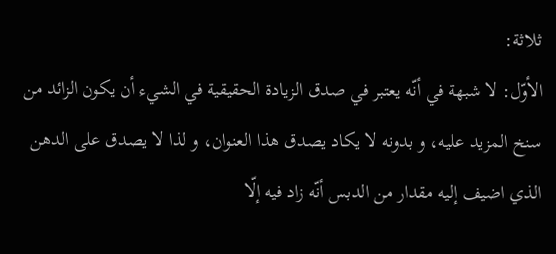ثلاثة:
الأوّل: لا شبهة في أنّه يعتبر في صدق الزيادة الحقيقية في الشيء أن يكون الزائد من سنخ المزيد عليه، و بدونه لا يكاد يصدق هذا العنوان، و لذا لا يصدق على الدهن الذي اضيف إليه مقدار من الدبس أنّه زاد فيه إلّا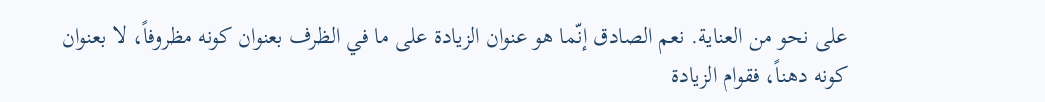على نحو من العناية. نعم الصادق إنّما هو عنوان الزيادة على ما في الظرف بعنوان كونه مظروفاً، لا بعنوان كونه دهناً، فقوام الزيادة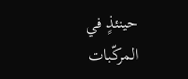حينئذٍ في المركّبات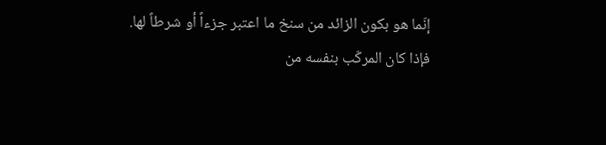إنّما هو بكون الزائد من سنخ ما اعتبر جزءاً أو شرطاً لها. فإذا كان المركّب بنفسه من